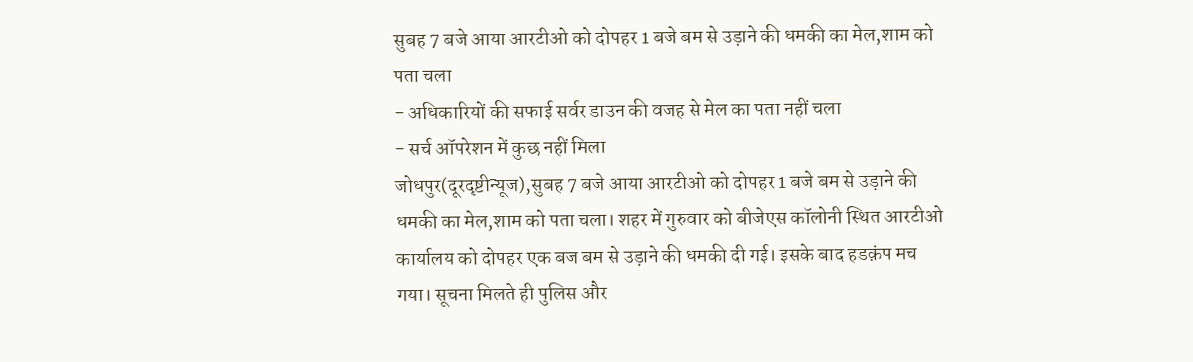सुबह 7 बजे आया आरटीओ को दोपहर 1 बजे बम से उड़ाने की धमकी का मेल,शाम को पता चला
- अधिकारियों की सफाई सर्वर डाउन की वजह से मेल का पता नहीं चला
- सर्च ऑपरेशन में कुछ नहीं मिला
जोधपुर(दूरदृष्टीन्यूज),सुबह 7 बजे आया आरटीओ को दोपहर 1 बजे बम से उड़ाने की धमकी का मेल,शाम को पता चला। शहर में गुरुवार को बीजेएस कॉलोनी स्थित आरटीओ कार्यालय को दोपहर एक बज बम से उड़ाने की धमकी दी गई। इसके बाद हडक़ंप मच गया। सूचना मिलते ही पुलिस और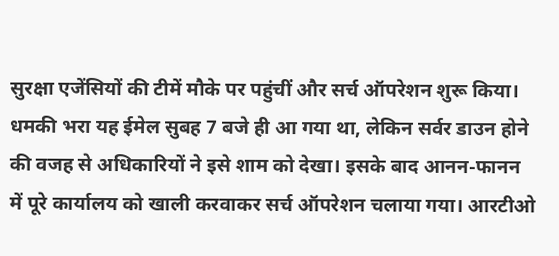सुरक्षा एजेंसियों की टीमें मौके पर पहुंचीं और सर्च ऑपरेशन शुरू किया।
धमकी भरा यह ईमेल सुबह 7 बजे ही आ गया था, लेकिन सर्वर डाउन होने की वजह से अधिकारियों ने इसे शाम को देखा। इसके बाद आनन-फानन में पूरे कार्यालय को खाली करवाकर सर्च ऑपरेशन चलाया गया। आरटीओ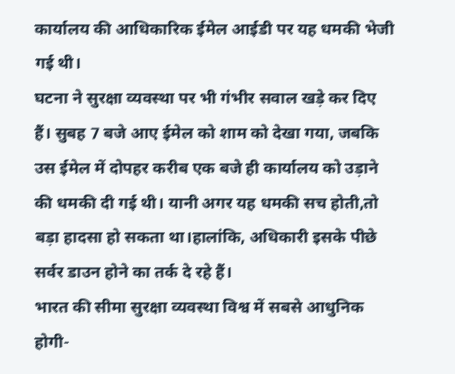कार्यालय की आधिकारिक ईमेल आईडी पर यह धमकी भेजी गई थी।
घटना ने सुरक्षा व्यवस्था पर भी गंभीर सवाल खड़े कर दिए हैं। सुबह 7 बजे आए ईमेल को शाम को देखा गया, जबकि उस ईमेल में दोपहर करीब एक बजे ही कार्यालय को उड़ाने की धमकी दी गई थी। यानी अगर यह धमकी सच होती,तो बड़ा हादसा हो सकता था।हालांकि, अधिकारी इसके पीछे सर्वर डाउन होने का तर्क दे रहे हैं।
भारत की सीमा सुरक्षा व्यवस्था विश्व में सबसे आधुनिक होगी-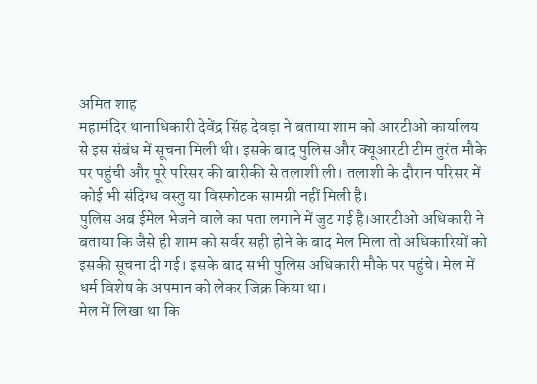अमित शाह
महामंदिर थानाधिकारी देवेंद्र सिंह देवड़ा ने बताया शाम को आरटीओ कार्यालय से इस संबंध में सूचना मिली थी। इसके बाद पुलिस और क्यूआरटी टीम तुरंत मौके पर पहुंची और पूरे परिसर की बारीकी से तलाशी ली। तलाशी के दौरान परिसर में कोई भी संदिग्ध वस्तु या विस्फोटक सामग्री नहीं मिली है।
पुलिस अब ईमेल भेजने वाले का पता लगाने में जुट गई है।आरटीओ अधिकारी ने बताया कि जैसे ही शाम को सर्वर सही होने के बाद मेल मिला तो अधिकारियों को इसकी सूचना दी गई। इसके बाद सभी पुलिस अधिकारी मौके पर पहुंचे। मेल में धर्म विशेष के अपमान को लेकर जिक्र किया था।
मेल में लिखा था कि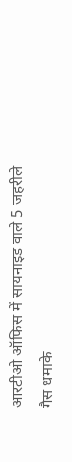आरटीओ ऑफिस में सायनाइड वाले 5 जहरीले गैस धमाके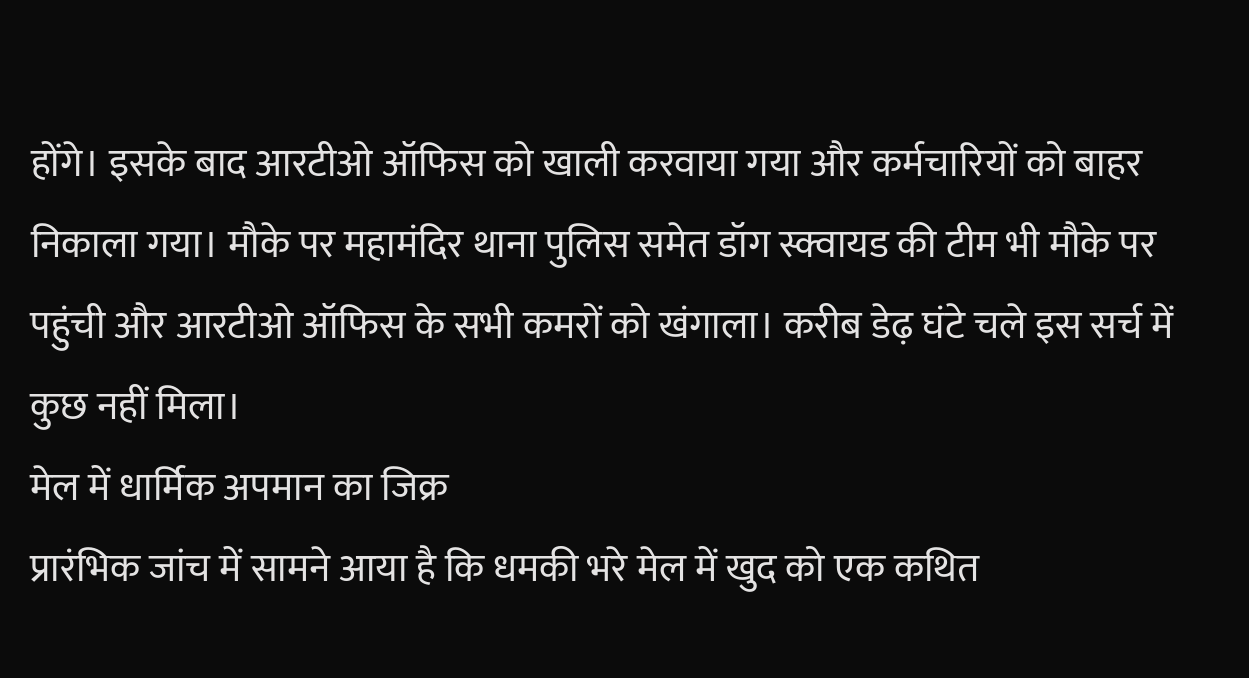होंगे। इसके बाद आरटीओ ऑफिस को खाली करवाया गया और कर्मचारियों को बाहर निकाला गया। मौके पर महामंदिर थाना पुलिस समेत डॉग स्क्वायड की टीम भी मौके पर पहुंची और आरटीओ ऑफिस के सभी कमरों को खंगाला। करीब डेढ़ घंटे चले इस सर्च में कुछ नहीं मिला।
मेल में धार्मिक अपमान का जिक्र
प्रारंभिक जांच में सामने आया है कि धमकी भरे मेल में खुद को एक कथित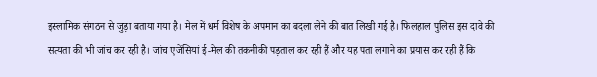इस्लामिक संगठन से जुड़ा बताया गया है। मेल में धर्म विशेष के अपमान का बदला लेने की बात लिखी गई है। फिलहाल पुलिस इस दावे की सत्यता की भी जांच कर रही है। जांच एजेंसियां ई-मेल की तकनीकी पड़ताल कर रही हैं और यह पता लगाने का प्रयास कर रही हैं कि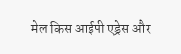मेल किस आईपी एड्रेस और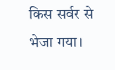किस सर्वर से भेजा गया।